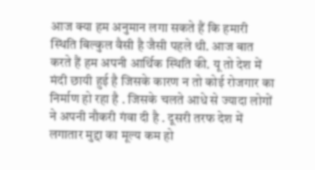आज क्या हम अनुमान लगा सकते हैं कि हमारी स्थिति बिल्कुल वैसी है जैसी पहले थी. आज बात करते हैं हम अपनी आर्थिक स्थिति की. यू तो देश में मंदी छायी हुई है जिसके कारण न तो कोई रोजगार का निर्माण हो रहा है . जिसके चलते आधे से ज्यादा लोगों ने अपनी नौकरी गंवा दी है . दूसरी तरफ देश में लगातार मुद्दा का मूल्य कम हो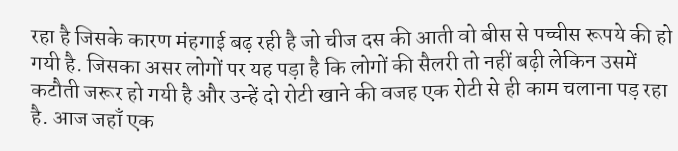रहा है जिसके कारण मंहगाई बढ़ रही है जो चीज दस की आती वो बीस से पच्चीस रूपये की हो गयी है. जिसका असर लोगों पर यह पड़ा है कि लोगों की सैलरी तो नहीं बढ़ी लेकिन उसमें कटौती जरूर हो गयी है और उन्हें दो रोटी खाने की वजह एक रोटी से ही काम चलाना पड़ रहा है. आज जहाँ एक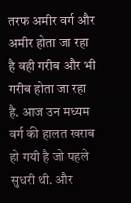तरफ अमीर वर्ग और अमीर होता जा रहा है वही गरीब और भी गरीब होता जा रहा है. आज उन मध्यम वर्ग की हालत खराब हो गयी है जो पहले सुधरी थी. और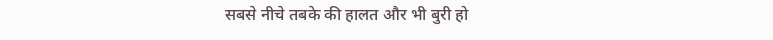सबसे नीचे तबके की हालत और भी बुरी हो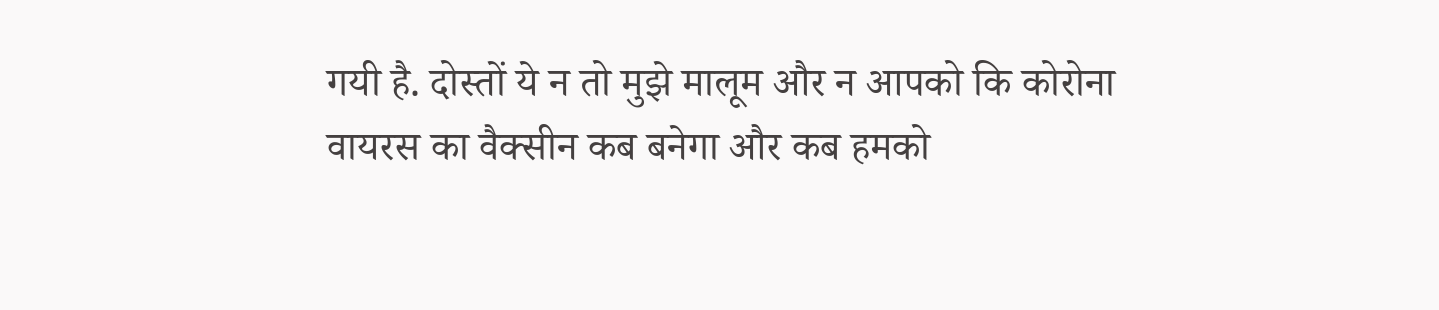गयी है. दोस्तों ये न तो मुझे मालूम और न आपको कि कोरोना वायरस का वैक्सीन कब बनेगा और कब हमको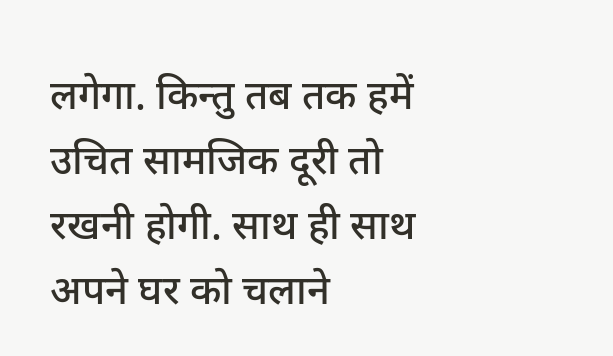लगेगा. किन्तु तब तक हमें उचित सामजिक दूरी तो रखनी होगी. साथ ही साथ अपने घर को चलाने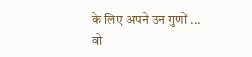के लिए अपने उन गुणों ...
वो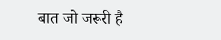बात जो जरूरी है